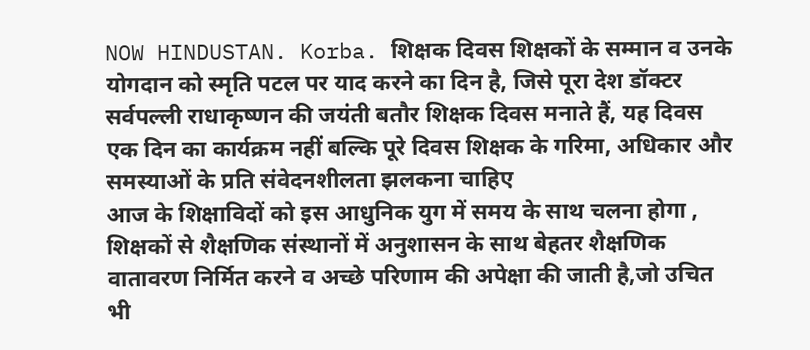NOW HINDUSTAN. Korba. शिक्षक दिवस शिक्षकों के सम्मान व उनके योगदान को स्मृति पटल पर याद करने का दिन है, जिसे पूरा देश डॉक्टर सर्वपल्ली राधाकृष्णन की जयंती बतौर शिक्षक दिवस मनाते हैं, यह दिवस एक दिन का कार्यक्रम नहीं बल्कि पूरे दिवस शिक्षक के गरिमा, अधिकार और समस्याओं के प्रति संवेदनशीलता झलकना चाहिए
आज के शिक्षाविदों को इस आधुनिक युग में समय के साथ चलना होगा , शिक्षकों से शैक्षणिक संस्थानों में अनुशासन के साथ बेहतर शैक्षणिक वातावरण निर्मित करने व अच्छे परिणाम की अपेक्षा की जाती है,जो उचित भी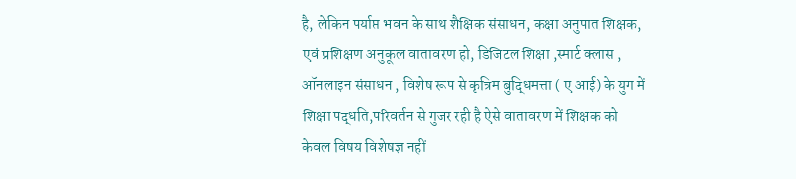है, लेकिन पर्याप्त भवन के साथ शैक्षिक संसाधन, कक्षा अनुपात शिक्षक, एवं प्रशिक्षण अनुकूल वातावरण हो, डिजिटल शिक्षा ,स्मार्ट क्लास , ऑनलाइन संसाधन , विशेष रूप से कृत्रिम बुद्धिमत्ता ( ए आई) के युग में शिक्षा पद्धति,परिवर्तन से गुजर रही है ऐसे वातावरण में शिक्षक को केवल विषय विशेषज्ञ नहीं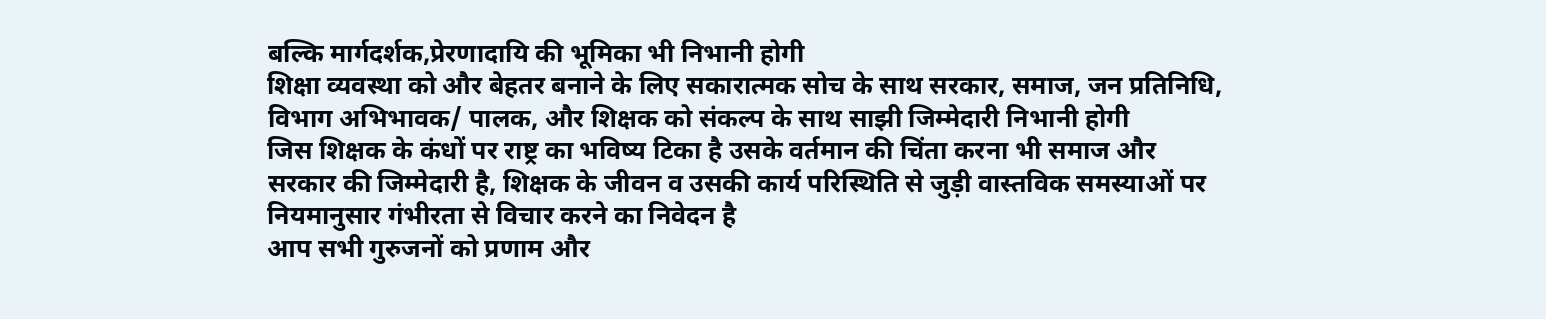बल्कि मार्गदर्शक,प्रेरणादायि की भूमिका भी निभानी होगी
शिक्षा व्यवस्था को और बेहतर बनाने के लिए सकारात्मक सोच के साथ सरकार, समाज, जन प्रतिनिधि, विभाग अभिभावक/ पालक, और शिक्षक को संकल्प के साथ साझी जिम्मेदारी निभानी होगी
जिस शिक्षक के कंधों पर राष्ट्र का भविष्य टिका है उसके वर्तमान की चिंता करना भी समाज और सरकार की जिम्मेदारी है, शिक्षक के जीवन व उसकी कार्य परिस्थिति से जुड़ी वास्तविक समस्याओं पर नियमानुसार गंभीरता से विचार करने का निवेदन है
आप सभी गुरुजनों को प्रणाम और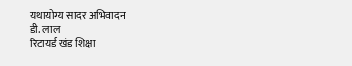यथायोग्य सादर अभिवादन
डी. लाल
रिटायर्ड खंड शिक्षा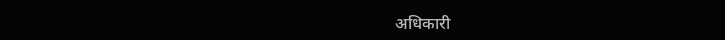अधिकारी